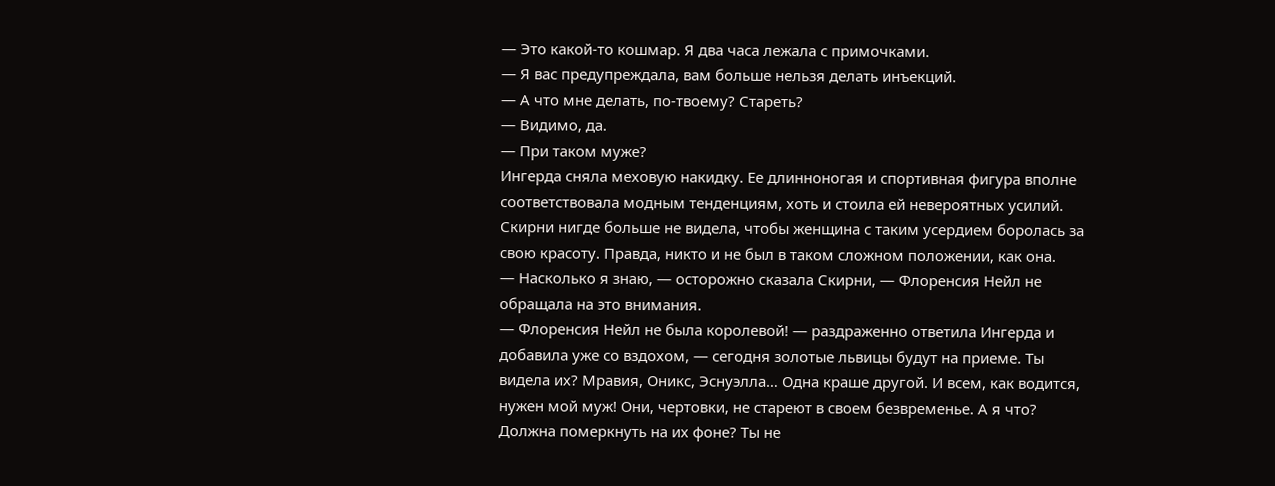— Это какой-то кошмар. Я два часа лежала с примочками.
— Я вас предупреждала, вам больше нельзя делать инъекций.
— А что мне делать, по-твоему? Стареть?
— Видимо, да.
— При таком муже?
Ингерда сняла меховую накидку. Ее длинноногая и спортивная фигура вполне соответствовала модным тенденциям, хоть и стоила ей невероятных усилий. Скирни нигде больше не видела, чтобы женщина с таким усердием боролась за свою красоту. Правда, никто и не был в таком сложном положении, как она.
— Насколько я знаю, — осторожно сказала Скирни, — Флоренсия Нейл не обращала на это внимания.
— Флоренсия Нейл не была королевой! — раздраженно ответила Ингерда и добавила уже со вздохом, — сегодня золотые львицы будут на приеме. Ты видела их? Мравия, Оникс, Эснуэлла… Одна краше другой. И всем, как водится, нужен мой муж! Они, чертовки, не стареют в своем безвременье. А я что? Должна померкнуть на их фоне? Ты не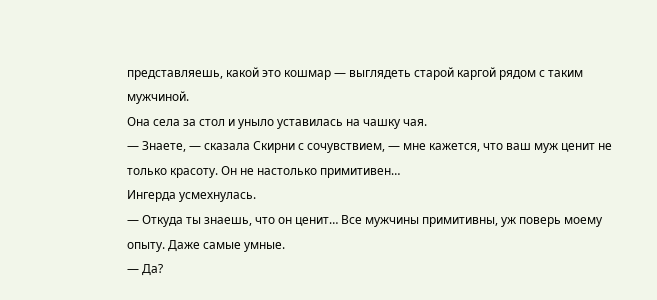представляешь, какой это кошмар — выглядеть старой каргой рядом с таким мужчиной.
Она села за стол и уныло уставилась на чашку чая.
— Знаете, — сказала Скирни с сочувствием, — мне кажется, что ваш муж ценит не только красоту. Он не настолько примитивен…
Ингерда усмехнулась.
— Откуда ты знаешь, что он ценит… Все мужчины примитивны, уж поверь моему опыту. Даже самые умные.
— Да?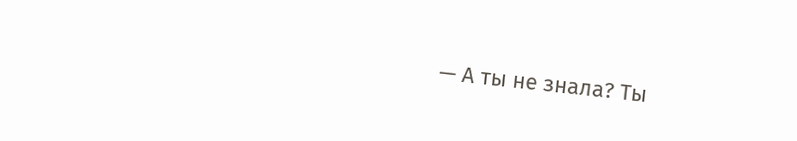— А ты не знала? Ты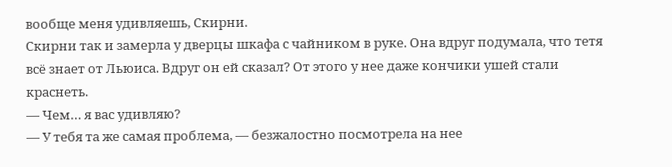вообще меня удивляешь, Скирни.
Скирни так и замерла у дверцы шкафа с чайником в руке. Она вдруг подумала, что тетя всё знает от Льюиса. Вдруг он ей сказал? От этого у нее даже кончики ушей стали краснеть.
— Чем… я вас удивляю?
— У тебя та же самая проблема, — безжалостно посмотрела на нее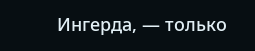Ингерда, — только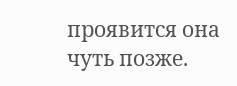проявится она чуть позже.